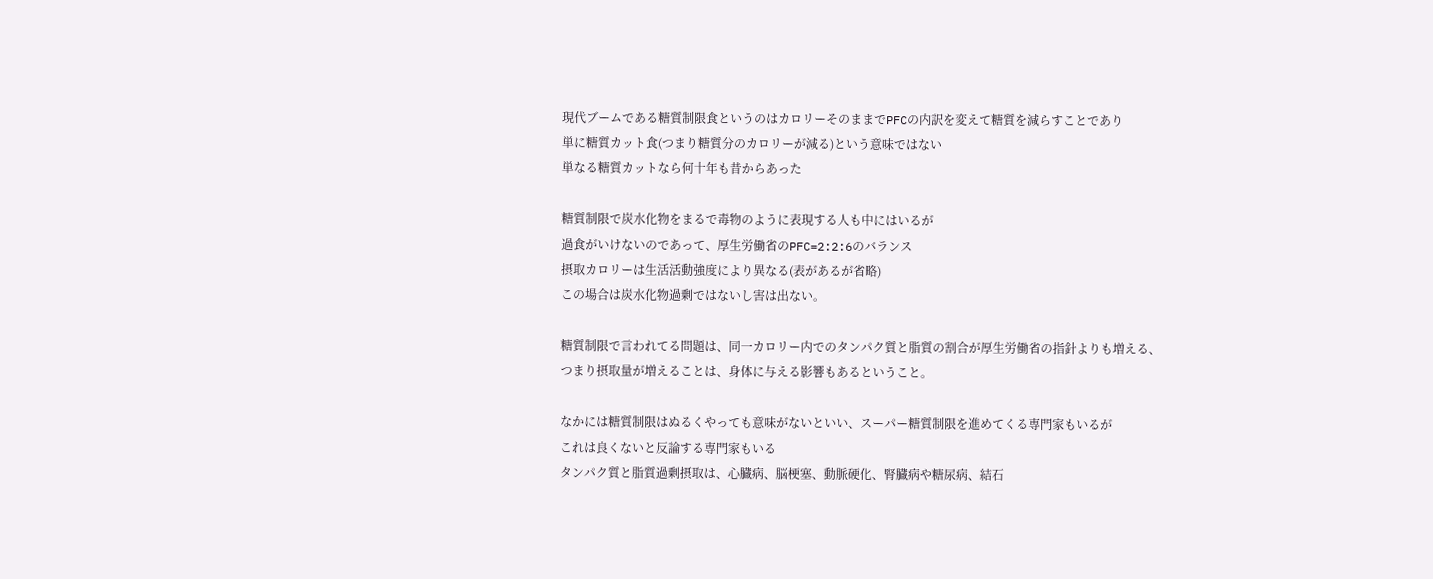現代ブームである糖質制限食というのはカロリーそのままでPFCの内訳を変えて糖質を減らすことであり
単に糖質カット食(つまり糖質分のカロリーが減る)という意味ではない
単なる糖質カットなら何十年も昔からあった

糖質制限で炭水化物をまるで毒物のように表現する人も中にはいるが
過食がいけないのであって、厚生労働省のPFC=2:2:6のバランス
摂取カロリーは生活活動強度により異なる(表があるが省略)
この場合は炭水化物過剰ではないし害は出ない。

糖質制限で言われてる問題は、同一カロリー内でのタンパク質と脂質の割合が厚生労働省の指針よりも増える、
つまり摂取量が増えることは、身体に与える影響もあるということ。

なかには糖質制限はぬるくやっても意味がないといい、スーパー糖質制限を進めてくる専門家もいるが
これは良くないと反論する専門家もいる
タンパク質と脂質過剰摂取は、心臓病、脳梗塞、動脈硬化、腎臓病や糖尿病、結石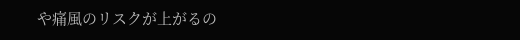や痛風のリスクが上がるの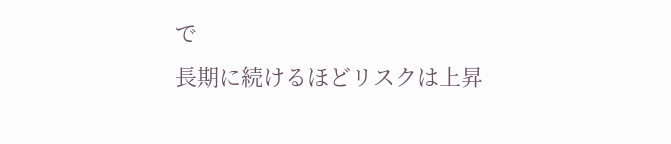で
長期に続けるほどリスクは上昇